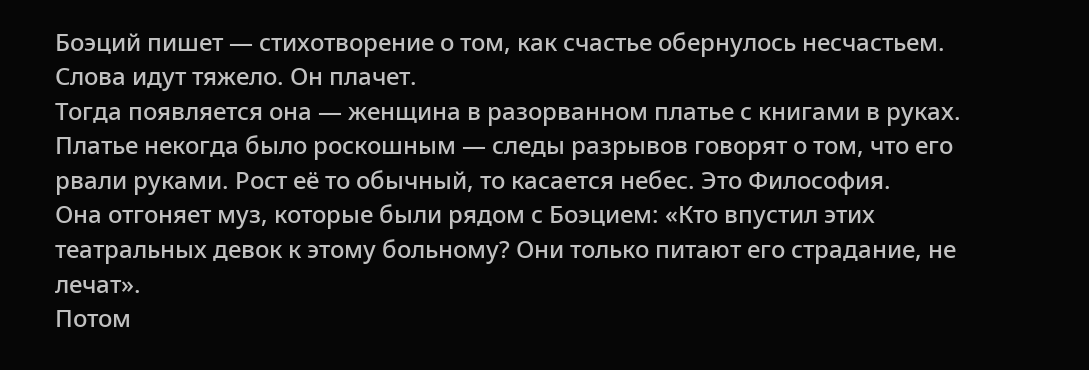Боэций пишет — стихотворение о том, как счастье обернулось несчастьем. Слова идут тяжело. Он плачет.
Тогда появляется она — женщина в разорванном платье с книгами в руках. Платье некогда было роскошным — следы разрывов говорят о том, что его рвали руками. Рост её то обычный, то касается небес. Это Философия.
Она отгоняет муз, которые были рядом с Боэцием: «Кто впустил этих театральных девок к этому больному? Они только питают его страдание, не лечат».
Потом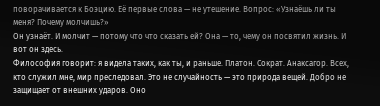поворачивается к Боэцию. Её первые слова — не утешение. Вопрос: «Узнаёшь ли ты меня? Почему молчишь?»
Он узнаёт. И молчит — потому что что сказать ей? Она — то, чему он посвятил жизнь. И вот он здесь.
Философия говорит: я видела таких, как ты, и раньше. Платон. Сократ. Анаксагор. Всех, кто служил мне, мир преследовал. Это не случайность — это природа вещей. Добро не защищает от внешних ударов. Оно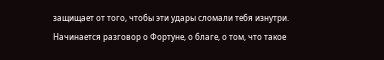защищает от того, чтобы эти удары сломали тебя изнутри.
Начинается разговор о Фортуне, о благе, о том, что такое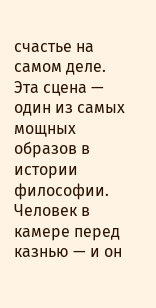счастье на самом деле.
Эта сцена — один из самых мощных образов в истории философии. Человек в камере перед казнью — и он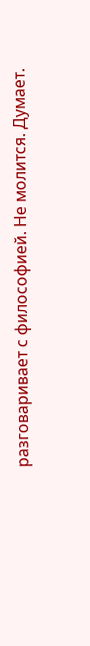разговаривает с философией. Не молится. Думает.